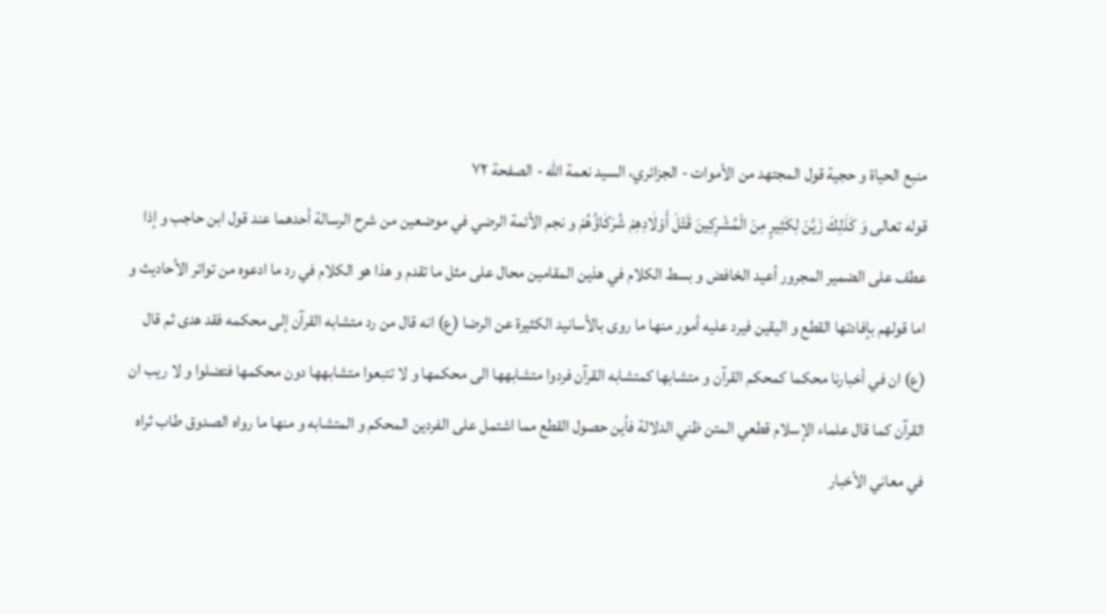منبع الحياة و حجية قول المجتهد من الأموات - الجزائري، السيد نعمة الله - الصفحة ٧٢
قوله تعالى وَ كَذٰلِكَ زَيَّنَ لِكَثِيرٍ مِنَ الْمُشْرِكِينَ قَتْلَ أَوْلٰادِهِمْ شُرَكٰاؤُهُمْ و نجم الأئمة الرضي في موضعين من شرح الرسالة أحدهما عند قول ابن حاجب و إذا عطف على الضمير المجرور أعيد الخافض و بسط الكلام في هذين المقامين محال على مثل ما تقدم و هذا هو الكلام في رد ما ادعوه من تواتر الأحاديث و اما قولهم بإفادتها القطع و اليقين فيرد عليه أمور منها ما روى بالأسانيد الكثيرة عن الرضا (ع) انه قال من رد متشابه القرآن إلى محكمه فقد هدى ثم قال (ع) ان في أخبارنا محكما كمحكم القرآن و متشابها كمتشابه القرآن فردوا متشابهها الى محكمها و لا تتبعوا متشابهها دون محكمها فتضلوا و لا ريب ان القرآن كما قال علماء الإسلام قطعي المتن ظني الدلالة فأين حصول القطع مما اشتمل على الفردين المحكم و المتشابه و منها ما رواه الصدوق طاب ثراه في معاني الأخبار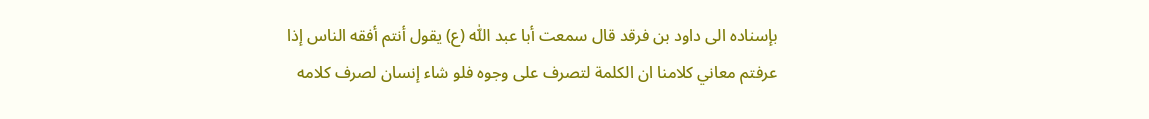بإسناده الى داود بن فرقد قال سمعت أبا عبد اللّٰه (ع) يقول أنتم أفقه الناس إذا عرفتم معاني كلامنا ان الكلمة لتصرف على وجوه فلو شاء إنسان لصرف كلامه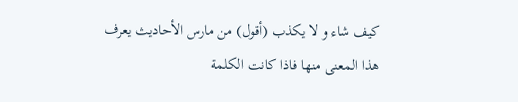كيف شاء و لا يكذب (أقول) من مارس الأحاديث يعرف هذا المعنى منها فاذا كانت الكلمة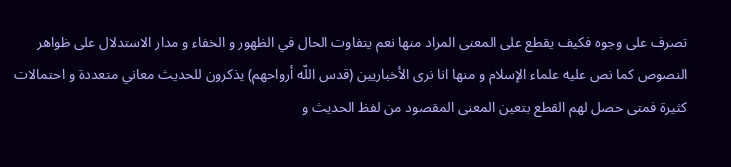تصرف على وجوه فكيف يقطع على المعنى المراد منها نعم يتفاوت الحال في الظهور و الخفاء و مدار الاستدلال على ظواهر النصوص كما نص عليه علماء الإسلام و منها انا نرى الأخباريين (قدس اللّه أرواحهم) يذكرون للحديث معاني متعددة و احتمالات كثيرة فمتى حصل لهم القطع بتعين المعنى المقصود من لفظ الحديث و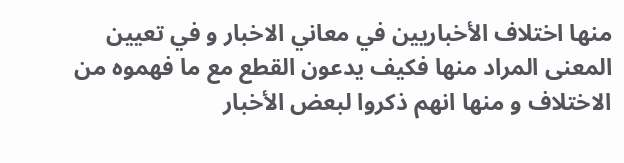منها اختلاف الأخباريين في معاني الاخبار و في تعيين المعنى المراد منها فكيف يدعون القطع مع ما فهموه من الاختلاف و منها انهم ذكروا لبعض الأخبار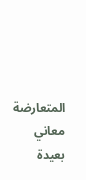المتعارضة معاني بعيدة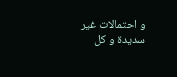و احتمالات غير سديدة و كل